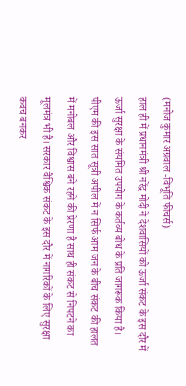(मनोज कुमार अग्रवाल -विभूति फीचर्स)
हाल ही में प्रधानमंत्री श्री नरेंद्र मोदी ने देशवासियों को ऊर्जा संकट के इस दौर में ऊर्जा सुरक्षा के संयमित उपयोग के कर्तव्य बोध के प्रति जागरूक किया है। पीएम की इस सात सूत्री अपील में न सिर्फ आम जन के बीच संकट की हालत में मनोबल और विश्वास बने रहने की प्रेरणा है साथ ही संकट से निपटने का मूलमंत्र भी है। सरकार वैश्विक संकट के इस दौर में नागरिकों के लिए सुरक्षा कवच बनकर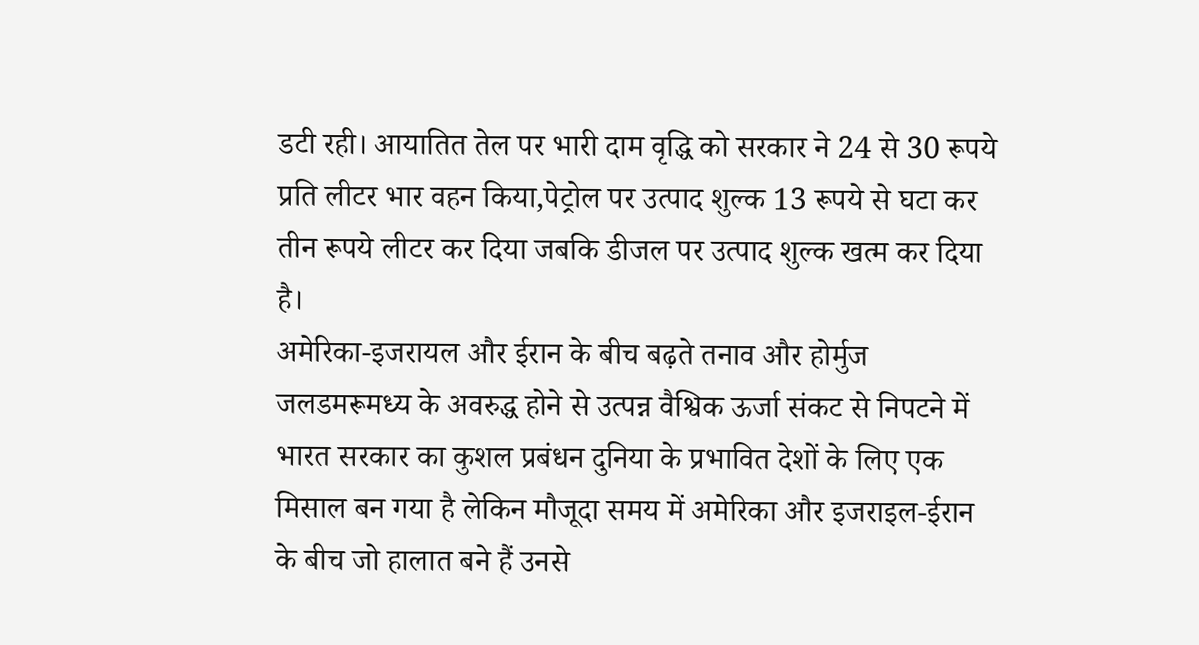डटी रही। आयातित तेल पर भारी दाम वृद्धि को सरकार ने 24 से 30 रूपये प्रति लीटर भार वहन किया,पेट्रोल पर उत्पाद शुल्क 13 रूपये से घटा कर तीन रूपये लीटर कर दिया जबकि डीजल पर उत्पाद शुल्क खत्म कर दिया है।
अमेरिका-इजरायल और ईरान के बीच बढ़ते तनाव और होर्मुज जलडमरूमध्य के अवरुद्ध होने से उत्पन्न वैश्विक ऊर्जा संकट से निपटने में भारत सरकार का कुशल प्रबंधन दुनिया के प्रभावित देशों के लिए एक मिसाल बन गया है लेकिन मौजूदा समय में अमेरिका और इजराइल-ईरान के बीच जो हालात बने हैं उनसे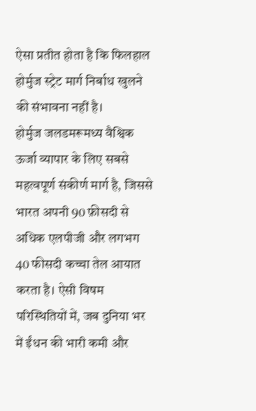ऐसा प्रतीत होता है कि फिलहाल होर्मुज स्ट्रेट मार्ग निर्बाध खुलने की संभावना नहीं है।
होर्मुज जलडमरूमध्य वैश्विक ऊर्जा व्यापार के लिए सबसे महत्वपूर्ण संकीर्ण मार्ग है, जिससे भारत अपनी 90 फ़ीसदी से अधिक एलपीजी और लगभग 40 फीसदी कच्चा तेल आयात करता है। ऐसी विषम परिस्थितियों में, जब दुनिया भर में ईंधन की भारी कमी और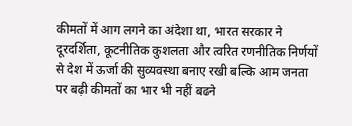कीमतों में आग लगने का अंदेशा था, भारत सरकार ने दूरदर्शिता, कूटनीतिक कुशलता और त्वरित रणनीतिक निर्णयों से देश में ऊर्जा की सुव्यवस्था बनाए रखी बल्कि आम जनता पर बढ़ी कीमतों का भार भी नहीं बढने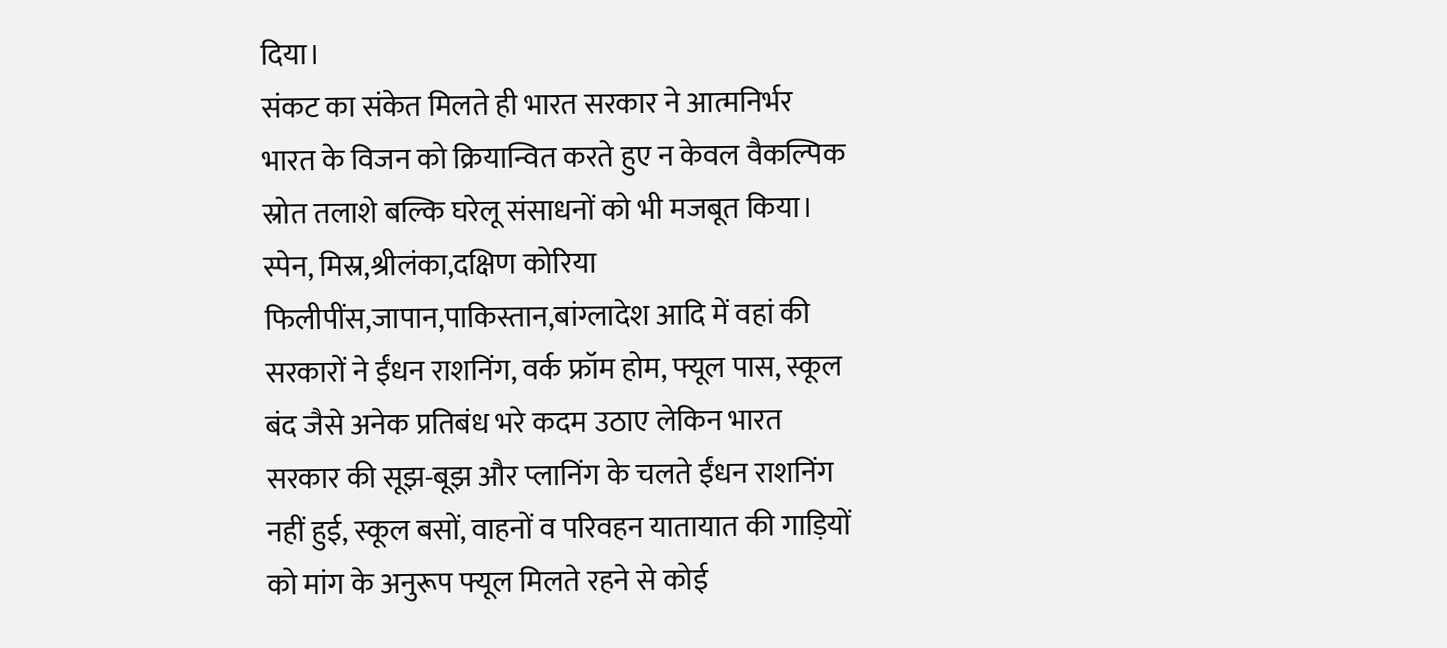दिया।
संकट का संकेत मिलते ही भारत सरकार ने आत्मनिर्भर भारत के विजन को क्रियान्वित करते हुए न केवल वैकल्पिक स्रोत तलाशे बल्कि घरेलू संसाधनों को भी मजबूत किया। स्पेन, मिस्र,श्रीलंका,दक्षिण कोरिया फिलीपींस,जापान,पाकिस्तान,बांग्लादेश आदि में वहां की सरकारों ने ईंधन राशनिंग, वर्क फ्रॉम होम, फ्यूल पास, स्कूल बंद जैसे अनेक प्रतिबंध भरे कदम उठाए लेकिन भारत सरकार की सूझ-बूझ और प्लानिंग के चलते ईंधन राशनिंग नहीं हुई, स्कूल बसों, वाहनों व परिवहन यातायात की गाड़ियों को मांग के अनुरूप फ्यूल मिलते रहने से कोई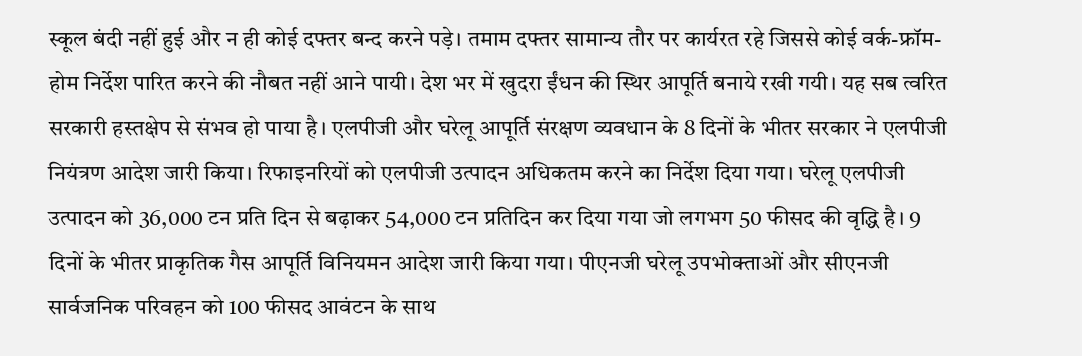स्कूल बंदी नहीं हुई और न ही कोई दफ्तर बन्द करने पड़े। तमाम दफ्तर सामान्य तौर पर कार्यरत रहे जिससे कोई वर्क-फ्रॉम-होम निर्देश पारित करने की नौबत नहीं आने पायी। देश भर में खुदरा ईंधन की स्थिर आपूर्ति बनाये रखी गयी। यह सब त्वरित सरकारी हस्तक्षेप से संभव हो पाया है। एलपीजी और घरेलू आपूर्ति संरक्षण व्यवधान के 8 दिनों के भीतर सरकार ने एलपीजी नियंत्रण आदेश जारी किया। रिफाइनरियों को एलपीजी उत्पादन अधिकतम करने का निर्देश दिया गया। घरेलू एलपीजी उत्पादन को 36,000 टन प्रति दिन से बढ़ाकर 54,000 टन प्रतिदिन कर दिया गया जो लगभग 50 फीसद की वृद्धि है। 9 दिनों के भीतर प्राकृतिक गैस आपूर्ति विनियमन आदेश जारी किया गया। पीएनजी घरेलू उपभोक्ताओं और सीएनजी सार्वजनिक परिवहन को 100 फीसद आवंटन के साथ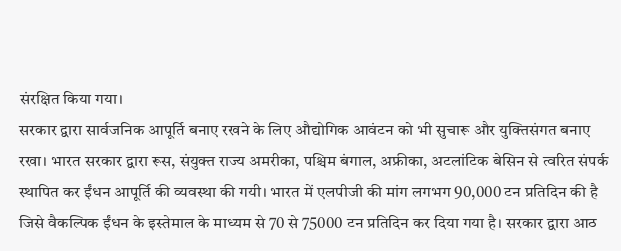संरक्षित किया गया।
सरकार द्वारा सार्वजनिक आपूर्ति बनाए रखने के लिए औद्योगिक आवंटन को भी सुचारू और युक्तिसंगत बनाए रखा। भारत सरकार द्वारा रूस, संयुक्त राज्य अमरीका, पश्चिम बंगाल, अफ्रीका, अटलांटिक बेसिन से त्वरित संपर्क स्थापित कर ईंधन आपूर्ति की व्यवस्था की गयी। भारत में एलपीजी की मांग लगभग 90,000 टन प्रतिदिन की है जिसे वैकल्पिक ईंधन के इस्तेमाल के माध्यम से 70 से 75000 टन प्रतिदिन कर दिया गया है। सरकार द्वारा आठ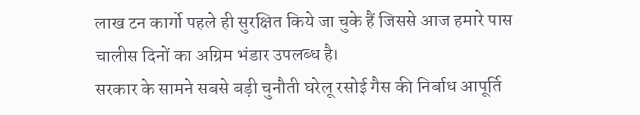लाख टन कार्गो पहले ही सुरक्षित किये जा चुके हैं जिससे आज हमारे पास चालीस दिनों का अग्रिम भंडार उपलब्ध है।
सरकार के सामने सबसे बड़ी चुनौती घरेलू रसोई गैस की निर्बाध आपूर्ति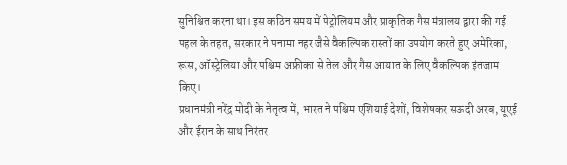सुनिश्चित करना था। इस कठिन समय में पेट्रोलियम और प्राकृतिक गैस मंत्रालय द्वारा की गई पहल के तहत, सरकार ने पनामा नहर जैसे वैकल्पिक रास्तों का उपयोग करते हुए अमेरिका, रूस, ऑस्ट्रेलिया और पश्चिम अफ्रीका से तेल और गैस आयात के लिए वैकल्पिक इंतजाम किए।
प्रधानमंत्री नरेंद्र मोदी के नेतृत्व में, भारत ने पश्चिम एशियाई देशों, विशेषकर सऊदी अरब, यूएई और ईरान के साथ निरंतर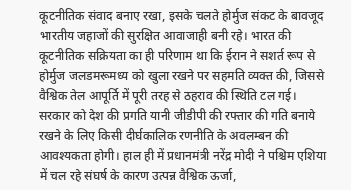कूटनीतिक संवाद बनाए रखा, इसके चलते होर्मुज संकट के बावजूद भारतीय जहाजों की सुरक्षित आवाजाही बनी रहे। भारत की कूटनीतिक सक्रियता का ही परिणाम था कि ईरान ने सशर्त रूप से होर्मुज जलडमरूमध्य को खुला रखने पर सहमति व्यक्त की, जिससे वैश्विक तेल आपूर्ति में पूरी तरह से ठहराव की स्थिति टल गई।
सरकार को देश की प्रगति यानी जीडीपी की रफ्तार की गति बनाये रखने के लिए किसी दीर्घकालिक रणनीति के अवलम्बन की आवश्यकता होगी। हाल ही में प्रधानमंत्री नरेंद्र मोदी ने पश्चिम एशिया में चल रहे संघर्ष के कारण उत्पन्न वैश्विक ऊर्जा,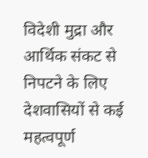विदेशी मुद्रा और आर्थिक संकट से निपटने के लिए देशवासियों से कई महत्वपूर्ण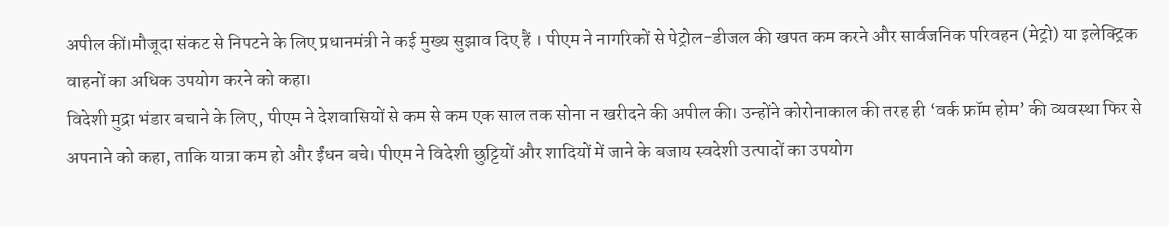अपील कीं।मौजूदा संकट से निपटने के लिए प्रधानमंत्री ने कई मुख्य सुझाव दिए हैं । पीएम ने नागरिकों से पेट्रोल-डीजल की खपत कम करने और सार्वजनिक परिवहन (मेट्रो) या इलेक्ट्रिक वाहनों का अधिक उपयोग करने को कहा।
विदेशी मुद्रा भंडार बचाने के लिए, पीएम ने देशवासियों से कम से कम एक साल तक सोना न खरीदने की अपील की। उन्होंने कोरोनाकाल की तरह ही ‘वर्क फ्रॉम होम’ की व्यवस्था फिर से अपनाने को कहा, ताकि यात्रा कम हो और ईंधन बचे। पीएम ने विदेशी छुट्टियों और शादियों में जाने के बजाय स्वदेशी उत्पादों का उपयोग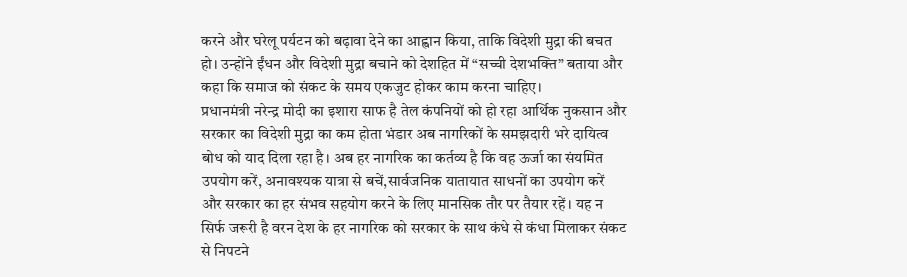करने और घरेलू पर्यटन को बढ़ावा देने का आह्वान किया, ताकि विदेशी मुद्रा की बचत हो। उन्होंने ईंधन और विदेशी मुद्रा बचाने को देशहित में “सच्ची देशभक्ति” बताया और कहा कि समाज को संकट के समय एकजुट होकर काम करना चाहिए।
प्रधानमंत्री नरेन्द्र मोदी का इशारा साफ है तेल कंपनियों को हो रहा आर्थिक नुकसान और सरकार का विदेशी मुद्रा का कम होता भंडार अब नागरिकों के समझदारी भरे दायित्व बोध को याद दिला रहा है। अब हर नागरिक का कर्तव्य है कि वह ऊर्जा का संयमित उपयोग करें, अनावश्यक यात्रा से बचें,सार्वजनिक यातायात साधनों का उपयोग करें और सरकार का हर संभव सहयोग करने के लिए मानसिक तौर पर तैयार रहें। यह न सिर्फ जरूरी है वरन देश के हर नागरिक को सरकार के साथ कंधे से कंधा मिलाकर संकट से निपटने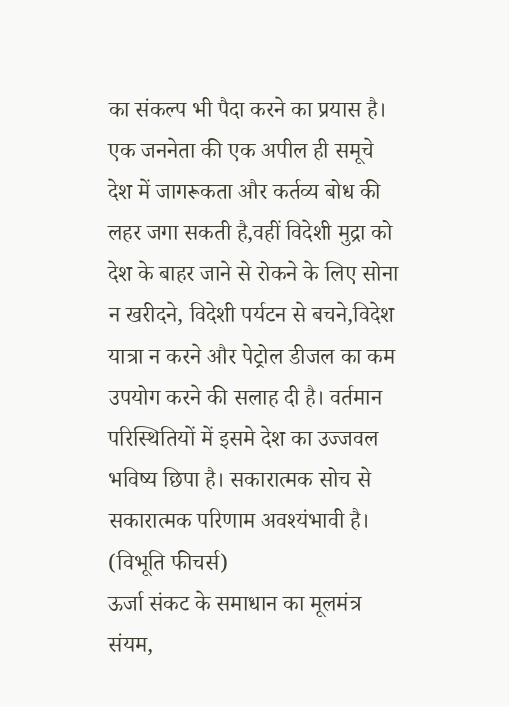का संकल्प भी पैदा करने का प्रयास है। एक जननेता की एक अपील ही समूचे देश में जागरूकता और कर्तव्य बोध की लहर जगा सकती है,वहीं विदेशी मुद्रा को देश के बाहर जाने से रोकने के लिए सोना न खरीदने, विदेशी पर्यटन से बचने,विदेश यात्रा न करने और पेट्रोल डीजल का कम उपयोग करने की सलाह दी है। वर्तमान परिस्थितियों में इसमे देश का उज्जवल भविष्य छिपा है। सकारात्मक सोच से सकारात्मक परिणाम अवश्यंभावी है। (विभूति फीचर्स)
ऊर्जा संकट के समाधान का मूलमंत्र संयम,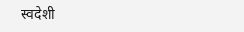स्वदेशी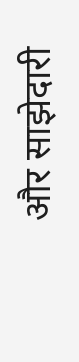और साझेदारी